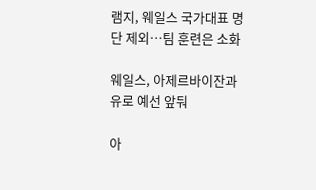램지, 웨일스 국가대표 명단 제외…팀 훈련은 소화

웨일스, 아제르바이잔과 유로 예선 앞둬

아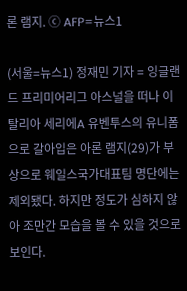론 램지. ⓒ AFP=뉴스1

(서울=뉴스1) 정재민 기자 = 잉글랜드 프리미어리그 아스널을 떠나 이탈리아 세리에A 유벤투스의 유니폼으로 갈아입은 아론 램지(29)가 부상으로 웨일스국가대표팀 명단에는 제외됐다. 하지만 정도가 심하지 않아 조만간 모습을 볼 수 있을 것으로 보인다.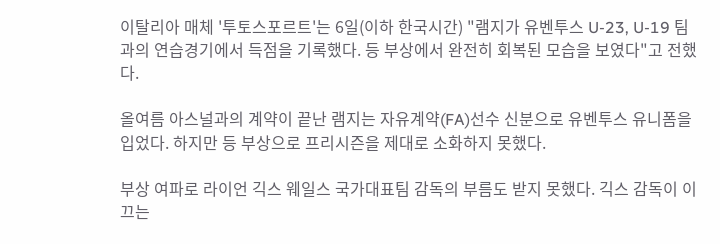이탈리아 매체 '투토스포르트'는 6일(이하 한국시간) "램지가 유벤투스 U-23, U-19 팀과의 연습경기에서 득점을 기록했다. 등 부상에서 완전히 회복된 모습을 보였다"고 전했다.

올여름 아스널과의 계약이 끝난 램지는 자유계약(FA)선수 신분으로 유벤투스 유니폼을 입었다. 하지만 등 부상으로 프리시즌을 제대로 소화하지 못했다.

부상 여파로 라이언 긱스 웨일스 국가대표팀 감독의 부름도 받지 못했다. 긱스 감독이 이끄는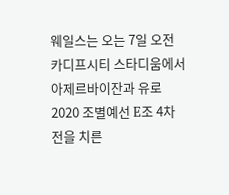웨일스는 오는 7일 오전 카디프시티 스타디움에서 아제르바이잔과 유로 2020 조별예선 E조 4차전을 치른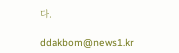다.

ddakbom@news1.kr